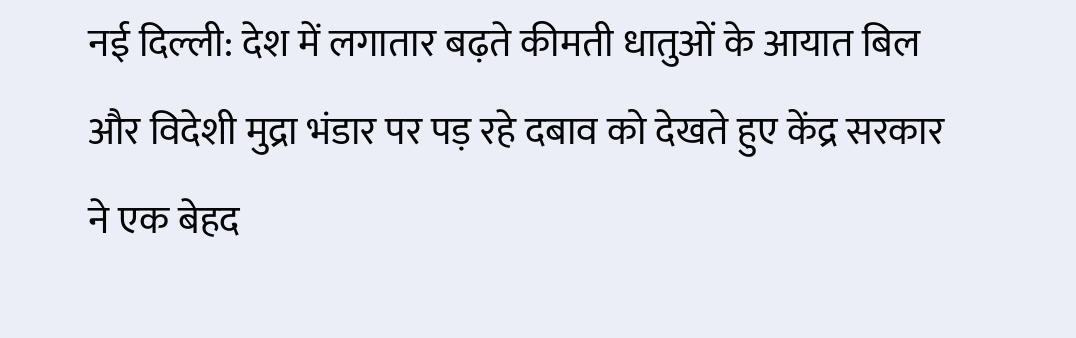नई दिल्ली: देश में लगातार बढ़ते कीमती धातुओं के आयात बिल और विदेशी मुद्रा भंडार पर पड़ रहे दबाव को देखते हुए केंद्र सरकार ने एक बेहद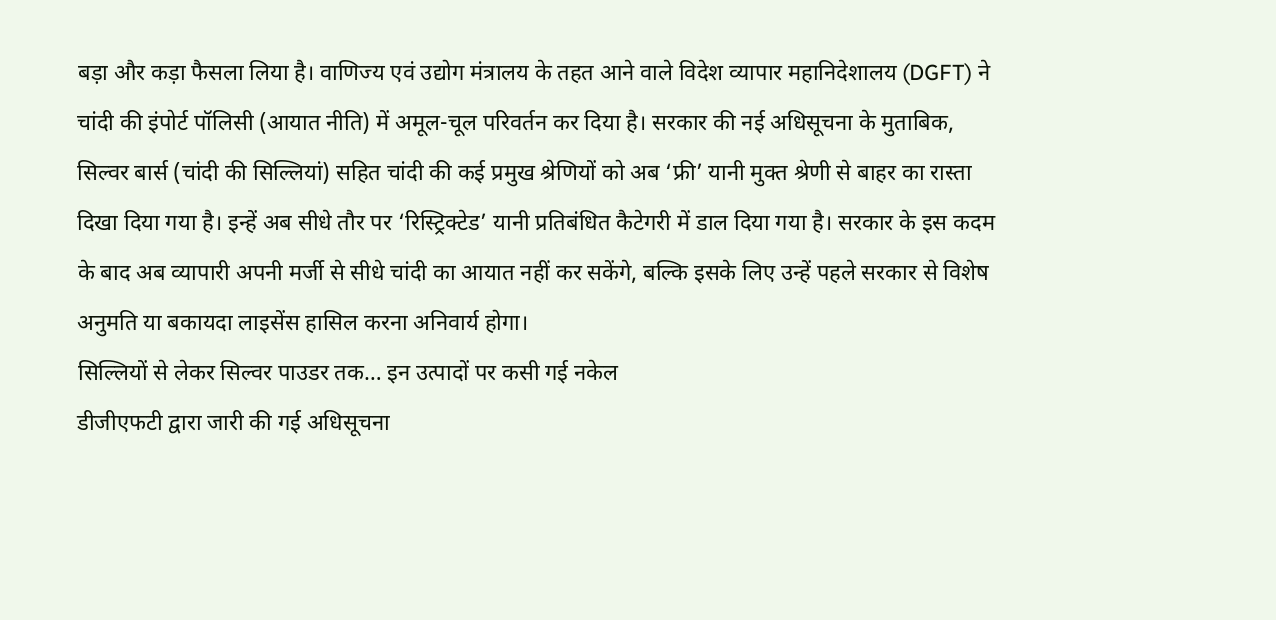बड़ा और कड़ा फैसला लिया है। वाणिज्य एवं उद्योग मंत्रालय के तहत आने वाले विदेश व्यापार महानिदेशालय (DGFT) ने चांदी की इंपोर्ट पॉलिसी (आयात नीति) में अमूल-चूल परिवर्तन कर दिया है। सरकार की नई अधिसूचना के मुताबिक, सिल्वर बार्स (चांदी की सिल्लियां) सहित चांदी की कई प्रमुख श्रेणियों को अब ‘फ्री’ यानी मुक्त श्रेणी से बाहर का रास्ता दिखा दिया गया है। इन्हें अब सीधे तौर पर ‘रिस्ट्रिक्टेड’ यानी प्रतिबंधित कैटेगरी में डाल दिया गया है। सरकार के इस कदम के बाद अब व्यापारी अपनी मर्जी से सीधे चांदी का आयात नहीं कर सकेंगे, बल्कि इसके लिए उन्हें पहले सरकार से विशेष अनुमति या बकायदा लाइसेंस हासिल करना अनिवार्य होगा।
सिल्लियों से लेकर सिल्वर पाउडर तक… इन उत्पादों पर कसी गई नकेल
डीजीएफटी द्वारा जारी की गई अधिसूचना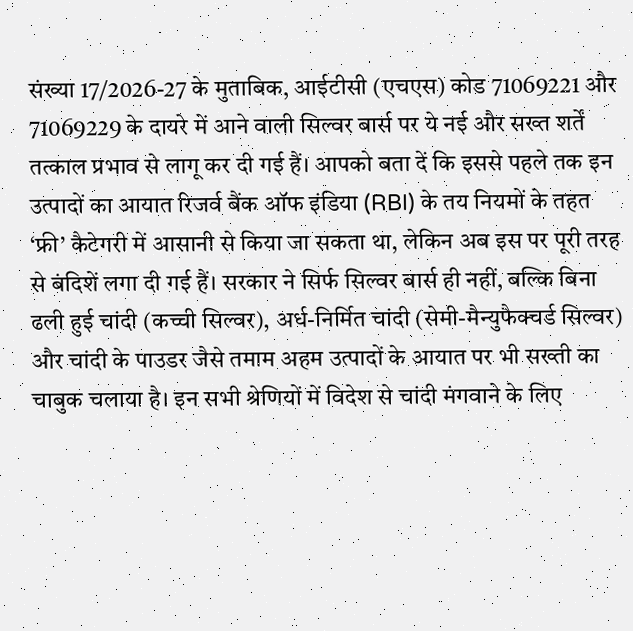संख्या 17/2026-27 के मुताबिक, आईटीसी (एचएस) कोड 71069221 और 71069229 के दायरे में आने वाली सिल्वर बार्स पर ये नई और सख्त शर्तें तत्काल प्रभाव से लागू कर दी गई हैं। आपको बता दें कि इससे पहले तक इन उत्पादों का आयात रिजर्व बैंक ऑफ इंडिया (RBI) के तय नियमों के तहत ‘फ्री’ कैटेगरी में आसानी से किया जा सकता था, लेकिन अब इस पर पूरी तरह से बंदिशें लगा दी गई हैं। सरकार ने सिर्फ सिल्वर बार्स ही नहीं, बल्कि बिना ढली हुई चांदी (कच्ची सिल्वर), अर्ध-निर्मित चांदी (सेमी-मैन्युफैक्चर्ड सिल्वर) और चांदी के पाउडर जैसे तमाम अहम उत्पादों के आयात पर भी सख्ती का चाबुक चलाया है। इन सभी श्रेणियों में विदेश से चांदी मंगवाने के लिए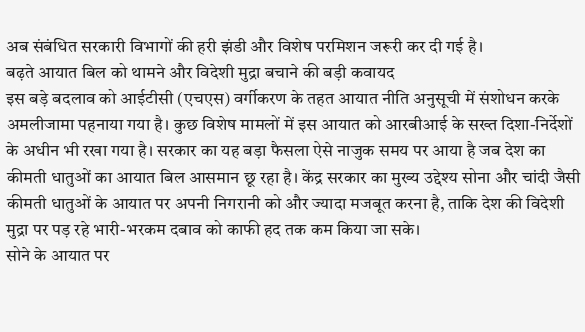अब संबंधित सरकारी विभागों की हरी झंडी और विशेष परमिशन जरूरी कर दी गई है।
बढ़ते आयात बिल को थामने और विदेशी मुद्रा बचाने की बड़ी कवायद
इस बड़े बदलाव को आईटीसी (एचएस) वर्गीकरण के तहत आयात नीति अनुसूची में संशोधन करके अमलीजामा पहनाया गया है। कुछ विशेष मामलों में इस आयात को आरबीआई के सख्त दिशा-निर्देशों के अधीन भी रखा गया है। सरकार का यह बड़ा फैसला ऐसे नाजुक समय पर आया है जब देश का कीमती धातुओं का आयात बिल आसमान छू रहा है। केंद्र सरकार का मुख्य उद्देश्य सोना और चांदी जैसी कीमती धातुओं के आयात पर अपनी निगरानी को और ज्यादा मजबूत करना है, ताकि देश की विदेशी मुद्रा पर पड़ रहे भारी-भरकम दबाव को काफी हद तक कम किया जा सके।
सोने के आयात पर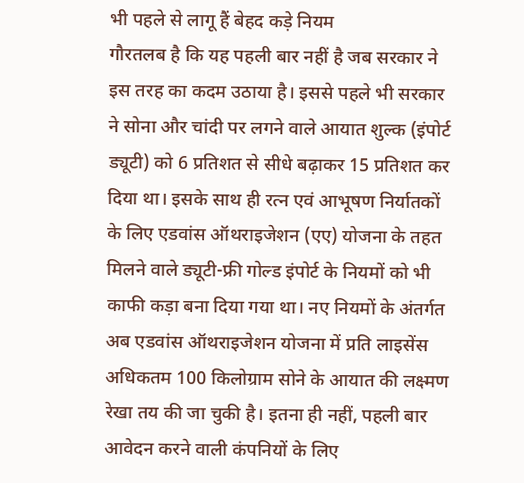भी पहले से लागू हैं बेहद कड़े नियम
गौरतलब है कि यह पहली बार नहीं है जब सरकार ने इस तरह का कदम उठाया है। इससे पहले भी सरकार ने सोना और चांदी पर लगने वाले आयात शुल्क (इंपोर्ट ड्यूटी) को 6 प्रतिशत से सीधे बढ़ाकर 15 प्रतिशत कर दिया था। इसके साथ ही रत्न एवं आभूषण निर्यातकों के लिए एडवांस ऑथराइजेशन (एए) योजना के तहत मिलने वाले ड्यूटी-फ्री गोल्ड इंपोर्ट के नियमों को भी काफी कड़ा बना दिया गया था। नए नियमों के अंतर्गत अब एडवांस ऑथराइजेशन योजना में प्रति लाइसेंस अधिकतम 100 किलोग्राम सोने के आयात की लक्ष्मण रेखा तय की जा चुकी है। इतना ही नहीं, पहली बार आवेदन करने वाली कंपनियों के लिए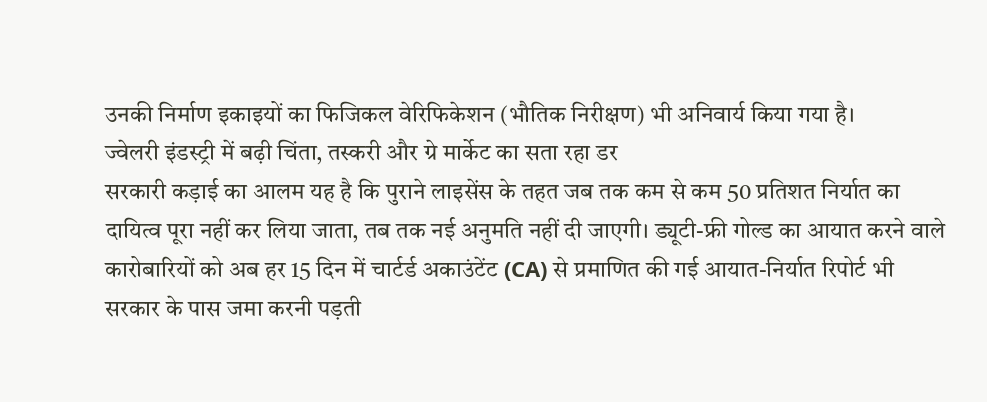उनकी निर्माण इकाइयों का फिजिकल वेरिफिकेशन (भौतिक निरीक्षण) भी अनिवार्य किया गया है।
ज्वेलरी इंडस्ट्री में बढ़ी चिंता, तस्करी और ग्रे मार्केट का सता रहा डर
सरकारी कड़ाई का आलम यह है कि पुराने लाइसेंस के तहत जब तक कम से कम 50 प्रतिशत निर्यात का दायित्व पूरा नहीं कर लिया जाता, तब तक नई अनुमति नहीं दी जाएगी। ड्यूटी-फ्री गोल्ड का आयात करने वाले कारोबारियों को अब हर 15 दिन में चार्टर्ड अकाउंटेंट (CA) से प्रमाणित की गई आयात-निर्यात रिपोर्ट भी सरकार के पास जमा करनी पड़ती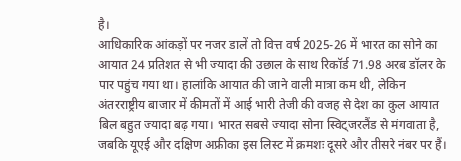है।
आधिकारिक आंकड़ों पर नजर डालें तो वित्त वर्ष 2025-26 में भारत का सोने का आयात 24 प्रतिशत से भी ज्यादा की उछाल के साथ रिकॉर्ड 71.98 अरब डॉलर के पार पहुंच गया था। हालांकि आयात की जाने वाली मात्रा कम थी, लेकिन अंतरराष्ट्रीय बाजार में कीमतों में आई भारी तेजी की वजह से देश का कुल आयात बिल बहुत ज्यादा बढ़ गया। भारत सबसे ज्यादा सोना स्विट्जरलैंड से मंगवाता है, जबकि यूएई और दक्षिण अफ्रीका इस लिस्ट में क्रमशः दूसरे और तीसरे नंबर पर हैं।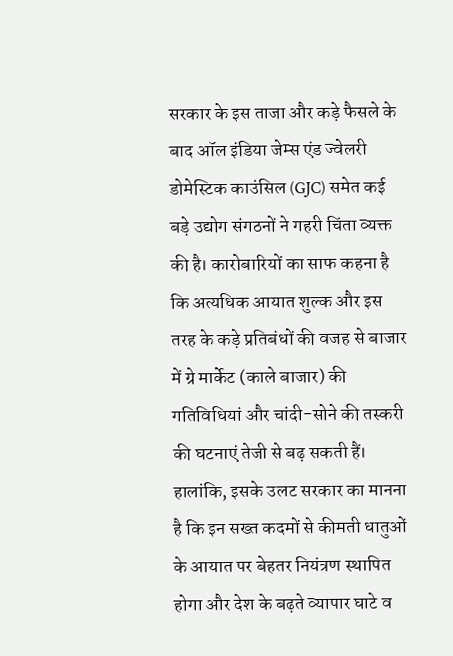सरकार के इस ताजा और कड़े फैसले के बाद ऑल इंडिया जेम्स एंड ज्वेलरी डोमेस्टिक काउंसिल (GJC) समेत कई बड़े उद्योग संगठनों ने गहरी चिंता व्यक्त की है। कारोबारियों का साफ कहना है कि अत्यधिक आयात शुल्क और इस तरह के कड़े प्रतिबंधों की वजह से बाजार में ग्रे मार्केट (काले बाजार) की गतिविधियां और चांदी-सोने की तस्करी की घटनाएं तेजी से बढ़ सकती हैं। हालांकि, इसके उलट सरकार का मानना है कि इन सख्त कदमों से कीमती धातुओं के आयात पर बेहतर नियंत्रण स्थापित होगा और देश के बढ़ते व्यापार घाटे व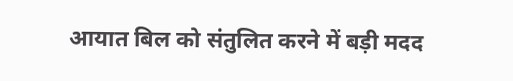आयात बिल को संतुलित करने में बड़ी मदद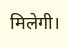मिलेगी।